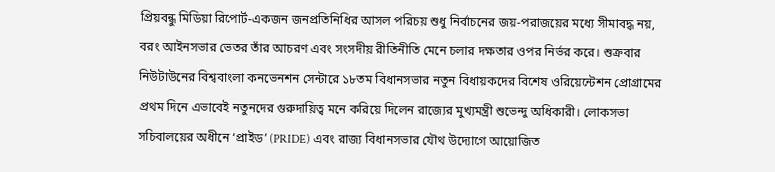প্রিয়বন্ধু মিডিয়া রিপোর্ট-একজন জনপ্রতিনিধির আসল পরিচয় শুধু নির্বাচনের জয়-পরাজয়ের মধ্যে সীমাবদ্ধ নয়, বরং আইনসভার ভেতর তাঁর আচরণ এবং সংসদীয় রীতিনীতি মেনে চলার দক্ষতার ওপর নির্ভর করে। শুক্রবার নিউটাউনের বিশ্ববাংলা কনভেনশন সেন্টারে ১৮তম বিধানসভার নতুন বিধায়কদের বিশেষ ওরিয়েন্টেশন প্রোগ্রামের প্রথম দিনে এভাবেই নতুনদের গুরুদায়িত্ব মনে করিয়ে দিলেন রাজ্যের মুখ্যমন্ত্রী শুভেন্দু অধিকারী। লোকসভা সচিবালয়ের অধীনে ‘প্রাইড’ (PRIDE) এবং রাজ্য বিধানসভার যৌথ উদ্যোগে আয়োজিত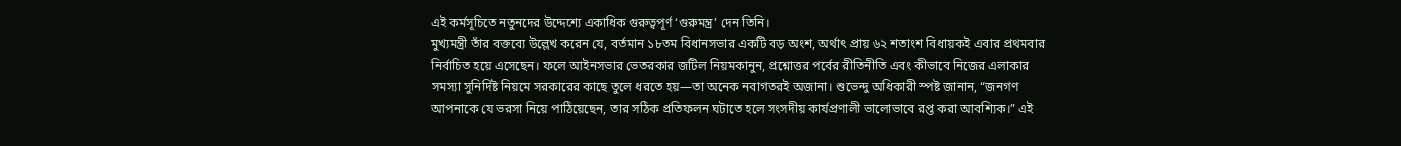এই কর্মসূচিতে নতুনদের উদ্দেশ্যে একাধিক গুরুত্বপূর্ণ ‘গুরুমন্ত্র’ দেন তিনি।
মুখ্যমন্ত্রী তাঁর বক্তব্যে উল্লেখ করেন যে, বর্তমান ১৮তম বিধানসভার একটি বড় অংশ, অর্থাৎ প্রায় ৬২ শতাংশ বিধায়কই এবার প্রথমবার নির্বাচিত হয়ে এসেছেন। ফলে আইনসভার ভেতরকার জটিল নিয়মকানুন, প্রশ্নোত্তর পর্বের রীতিনীতি এবং কীভাবে নিজের এলাকার সমস্যা সুনির্দিষ্ট নিয়মে সরকারের কাছে তুলে ধরতে হয়—তা অনেক নবাগতরই অজানা। শুভেন্দু অধিকারী স্পষ্ট জানান, “জনগণ আপনাকে যে ভরসা নিয়ে পাঠিয়েছেন, তার সঠিক প্রতিফলন ঘটাতে হলে সংসদীয় কার্যপ্রণালী ভালোভাবে রপ্ত করা আবশ্যিক।” এই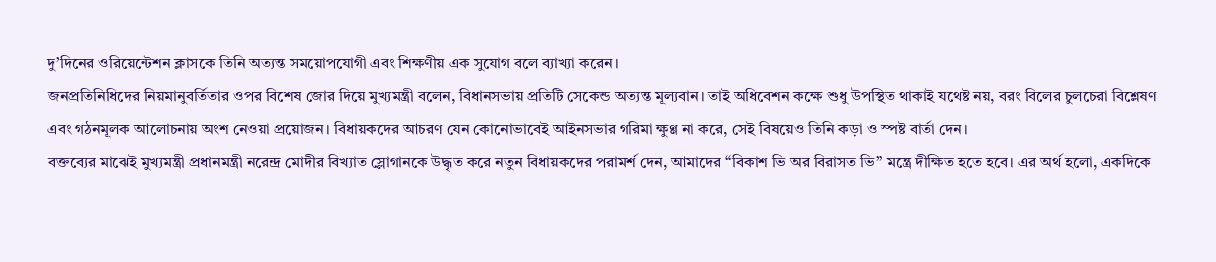দু’দিনের ওরিয়েন্টেশন ক্লাসকে তিনি অত্যন্ত সময়োপযোগী এবং শিক্ষণীয় এক সুযোগ বলে ব্যাখ্যা করেন।
জনপ্রতিনিধিদের নিয়মানুবর্তিতার ওপর বিশেষ জোর দিয়ে মুখ্যমন্ত্রী বলেন, বিধানসভায় প্রতিটি সেকেন্ড অত্যন্ত মূল্যবান। তাই অধিবেশন কক্ষে শুধু উপস্থিত থাকাই যথেষ্ট নয়, বরং বিলের চুলচেরা বিশ্লেষণ এবং গঠনমূলক আলোচনায় অংশ নেওয়া প্রয়োজন। বিধায়কদের আচরণ যেন কোনোভাবেই আইনসভার গরিমা ক্ষুণ্ণ না করে, সেই বিষয়েও তিনি কড়া ও স্পষ্ট বার্তা দেন।
বক্তব্যের মাঝেই মুখ্যমন্ত্রী প্রধানমন্ত্রী নরেন্দ্র মোদীর বিখ্যাত স্লোগানকে উদ্ধৃত করে নতুন বিধায়কদের পরামর্শ দেন, আমাদের “বিকাশ ভি অর বিরাসত ভি” মন্ত্রে দীক্ষিত হতে হবে। এর অর্থ হলো, একদিকে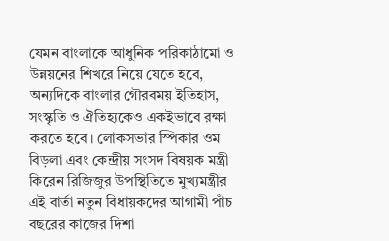যেমন বাংলাকে আধুনিক পরিকাঠামো ও উন্নয়নের শিখরে নিয়ে যেতে হবে, অন্যদিকে বাংলার গৌরবময় ইতিহাস, সংস্কৃতি ও ঐতিহ্যকেও একইভাবে রক্ষা করতে হবে। লোকসভার স্পিকার ওম বিড়লা এবং কেন্দ্রীয় সংসদ বিষয়ক মন্ত্রী কিরেন রিজিজুর উপস্থিতিতে মুখ্যমন্ত্রীর এই বার্তা নতুন বিধায়কদের আগামী পাঁচ বছরের কাজের দিশা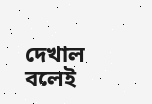দেখাল বলেই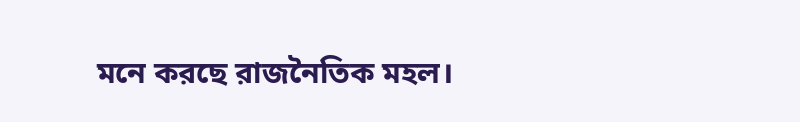মনে করছে রাজনৈতিক মহল।